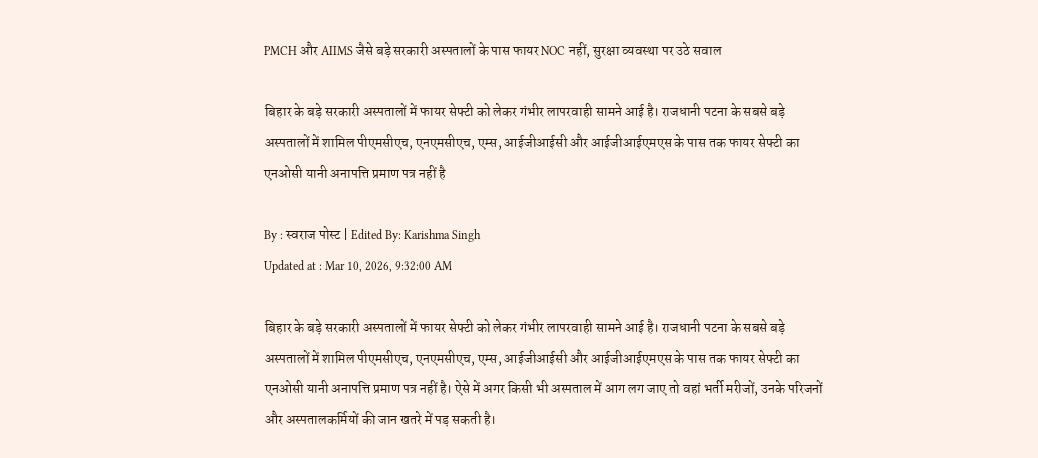PMCH और AIIMS जैसे बड़े सरकारी अस्पतालों के पास फायर NOC नहीं, सुरक्षा व्यवस्था पर उठे सवाल

बिहार के बड़े सरकारी अस्पतालों में फायर सेफ्टी को लेकर गंभीर लापरवाही सामने आई है। राजधानी पटना के सबसे बड़े अस्पतालों में शामिल पीएमसीएच, एनएमसीएच, एम्स, आईजीआईसी और आईजीआईएमएस के पास तक फायर सेफ्टी का एनओसी यानी अनापत्ति प्रमाण पत्र नहीं है

By : स्वराज पोस्ट | Edited By: Karishma Singh
Updated at : Mar 10, 2026, 9:32:00 AM

बिहार के बड़े सरकारी अस्पतालों में फायर सेफ्टी को लेकर गंभीर लापरवाही सामने आई है। राजधानी पटना के सबसे बड़े अस्पतालों में शामिल पीएमसीएच, एनएमसीएच, एम्स, आईजीआईसी और आईजीआईएमएस के पास तक फायर सेफ्टी का एनओसी यानी अनापत्ति प्रमाण पत्र नहीं है। ऐसे में अगर किसी भी अस्पताल में आग लग जाए तो वहां भर्ती मरीजों, उनके परिजनों और अस्पतालकर्मियों की जान खतरे में पड़ सकती है।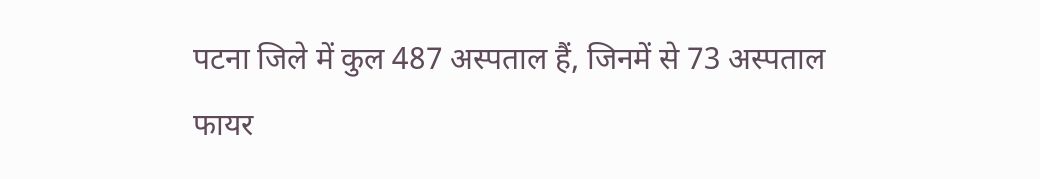पटना जिले में कुल 487 अस्पताल हैं, जिनमें से 73 अस्पताल फायर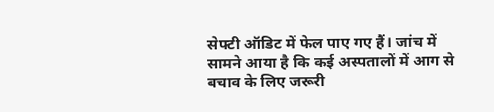सेफ्टी ऑडिट में फेल पाए गए हैं। जांच में सामने आया है कि कई अस्पतालों में आग से बचाव के लिए जरूरी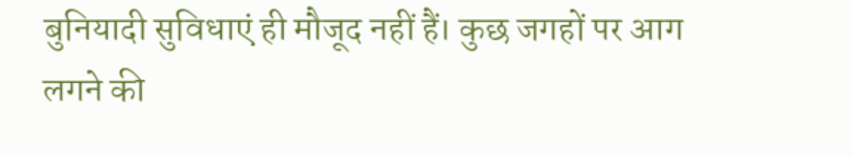बुनियादी सुविधाएं ही मौजूद नहीं हैं। कुछ जगहों पर आग लगने की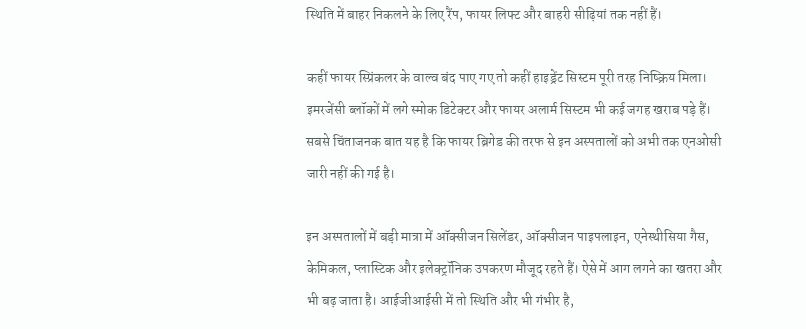स्थिति में बाहर निकलने के लिए रैंप, फायर लिफ्ट और बाहरी सीढ़ियां तक नहीं हैं।

कहीं फायर स्प्रिंकलर के वाल्व बंद पाए गए तो कहीं हाइड्रेंट सिस्टम पूरी तरह निष्क्रिय मिला। इमरजेंसी ब्लॉकों में लगे स्मोक डिटेक्टर और फायर अलार्म सिस्टम भी कई जगह खराब पड़े हैं। सबसे चिंताजनक बात यह है कि फायर ब्रिगेड की तरफ से इन अस्पतालों को अभी तक एनओसी जारी नहीं की गई है।

इन अस्पतालों में बड़ी मात्रा में ऑक्सीजन सिलेंडर, ऑक्सीजन पाइपलाइन, एनेस्थीसिया गैस, केमिकल, प्लास्टिक और इलेक्ट्रॉनिक उपकरण मौजूद रहते हैं। ऐसे में आग लगने का खतरा और भी बढ़ जाता है। आईजीआईसी में तो स्थिति और भी गंभीर है,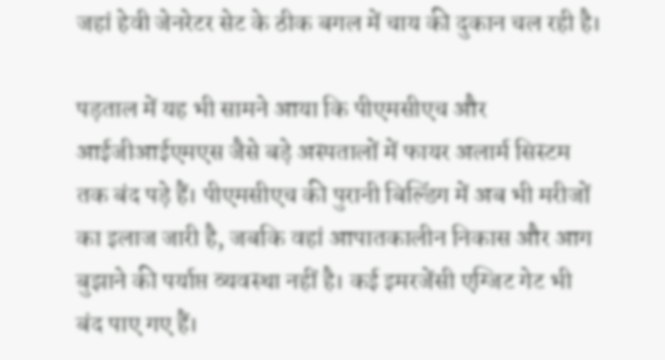जहां हेवी जेनरेटर सेट के ठीक बगल में चाय की दुकान चल रही है।

पड़ताल में यह भी सामने आया कि पीएमसीएच और आईजीआईएमएस जैसे बड़े अस्पतालों में फायर अलार्म सिस्टम तक बंद पड़े हैं। पीएमसीएच की पुरानी बिल्डिंग में अब भी मरीजों का इलाज जारी है, जबकि वहां आपातकालीन निकास और आग बुझाने की पर्याप्त व्यवस्था नहीं है। कई इमरजेंसी एग्जिट गेट भी बंद पाए गए हैं।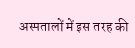अस्पतालों में इस तरह की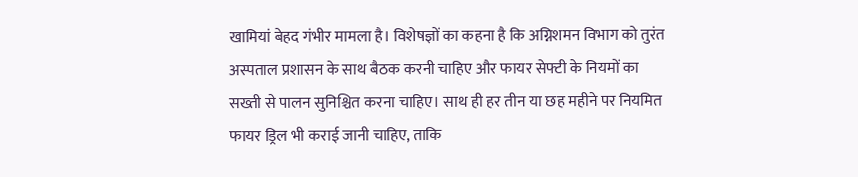खामियां बेहद गंभीर मामला है। विशेषज्ञों का कहना है कि अग्निशमन विभाग को तुरंत अस्पताल प्रशासन के साथ बैठक करनी चाहिए और फायर सेफ्टी के नियमों का सख्ती से पालन सुनिश्चित करना चाहिए। साथ ही हर तीन या छह महीने पर नियमित फायर ड्रिल भी कराई जानी चाहिए, ताकि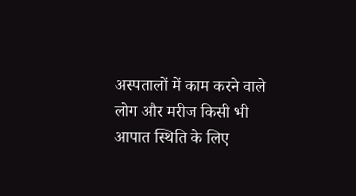अस्पतालों में काम करने वाले लोग और मरीज किसी भी आपात स्थिति के लिए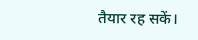तैयार रह सकें।